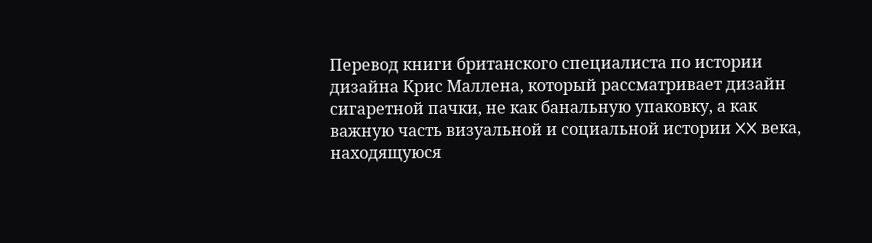Перевод книги британского специалиста по истории дизайна Крис Маллена, который рассматривает дизайн сигаретной пачки, не как банальную упаковку, а как важную часть визуальной и социальной истории XX века, находящуюся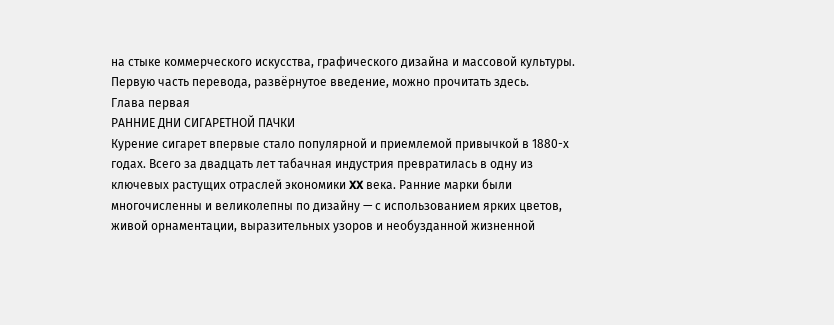на стыке коммерческого искусства, графического дизайна и массовой культуры.
Первую часть перевода, развёрнутое введение, можно прочитать здесь.
Глава первая
РАННИЕ ДНИ СИГАРЕТНОЙ ПАЧКИ
Курение сигарет впервые стало популярной и приемлемой привычкой в 1880-х годах. Всего за двадцать лет табачная индустрия превратилась в одну из ключевых растущих отраслей экономики XX века. Ранние марки были многочисленны и великолепны по дизайну — с использованием ярких цветов, живой орнаментации, выразительных узоров и необузданной жизненной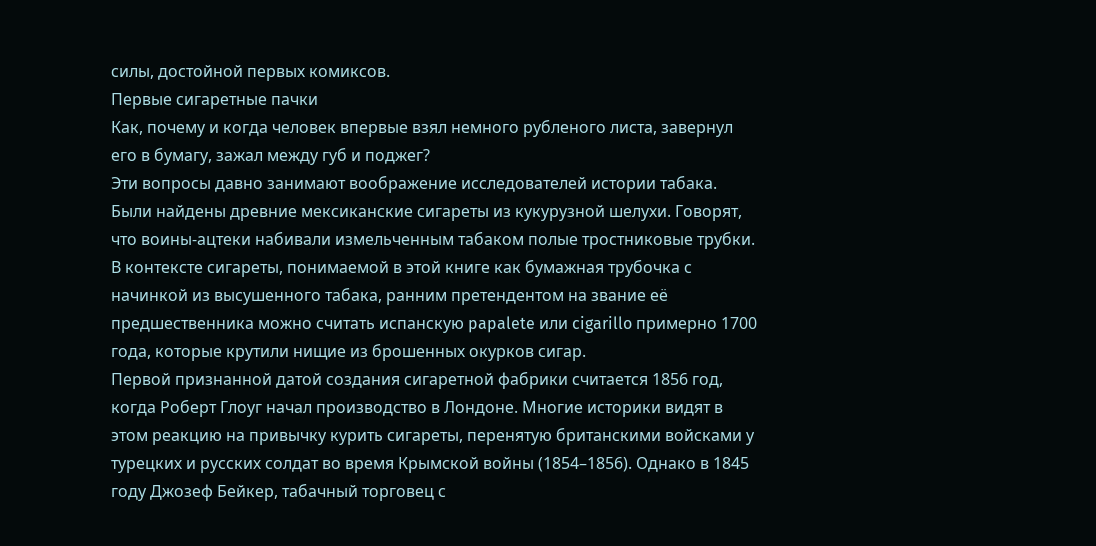силы, достойной первых комиксов.
Первые сигаретные пачки
Как, почему и когда человек впервые взял немного рубленого листа, завернул его в бумагу, зажал между губ и поджег?
Эти вопросы давно занимают воображение исследователей истории табака. Были найдены древние мексиканские сигареты из кукурузной шелухи. Говорят, что воины-ацтеки набивали измельченным табаком полые тростниковые трубки.
В контексте сигареты, понимаемой в этой книге как бумажная трубочка с начинкой из высушенного табака, ранним претендентом на звание её предшественника можно считать испанскую papalete или cigarillo примерно 1700 года, которые крутили нищие из брошенных окурков сигар.
Первой признанной датой создания сигаретной фабрики считается 1856 год, когда Роберт Глоуг начал производство в Лондоне. Многие историки видят в этом реакцию на привычку курить сигареты, перенятую британскими войсками у турецких и русских солдат во время Крымской войны (1854–1856). Однако в 1845 году Джозеф Бейкер, табачный торговец с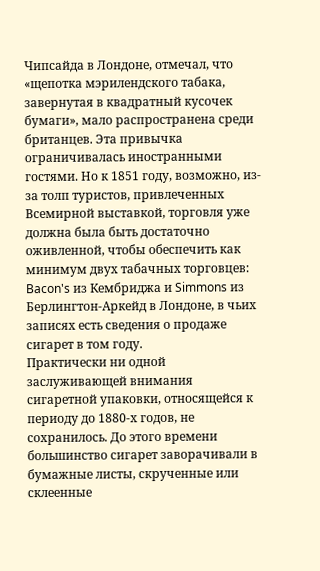Чипсайда в Лондоне, отмечал, что «щепотка мэрилендского табака, завернутая в квадратный кусочек бумаги», мало распространена среди британцев. Эта привычка ограничивалась иностранными гостями. Но к 1851 году, возможно, из-за толп туристов, привлеченных Всемирной выставкой, торговля уже должна была быть достаточно оживленной, чтобы обеспечить как минимум двух табачных торговцев: Bacon's из Кембриджа и Simmons из Берлингтон-Аркейд в Лондоне, в чьих записях есть сведения о продаже сигарет в том году.
Практически ни одной заслуживающей внимания сигаретной упаковки, относящейся к периоду до 1880-х годов, не сохранилось. До этого времени большинство сигарет заворачивали в бумажные листы, скрученные или склеенные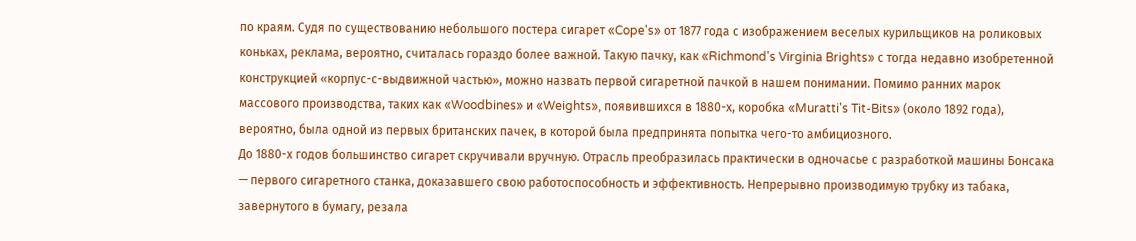по краям. Судя по существованию небольшого постера сигарет «Cope's» от 1877 года с изображением веселых курильщиков на роликовых коньках, реклама, вероятно, считалась гораздо более важной. Такую пачку, как «Richmond's Virginia Brights» с тогда недавно изобретенной конструкцией «корпус-с-выдвижной частью», можно назвать первой сигаретной пачкой в нашем понимании. Помимо ранних марок массового производства, таких как «Woodbines» и «Weights», появившихся в 1880-х, коробка «Muratti's Tit-Bits» (около 1892 года), вероятно, была одной из первых британских пачек, в которой была предпринята попытка чего-то амбициозного.
До 1880-х годов большинство сигарет скручивали вручную. Отрасль преобразилась практически в одночасье с разработкой машины Бонсака — первого сигаретного станка, доказавшего свою работоспособность и эффективность. Непрерывно производимую трубку из табака, завернутого в бумагу, резала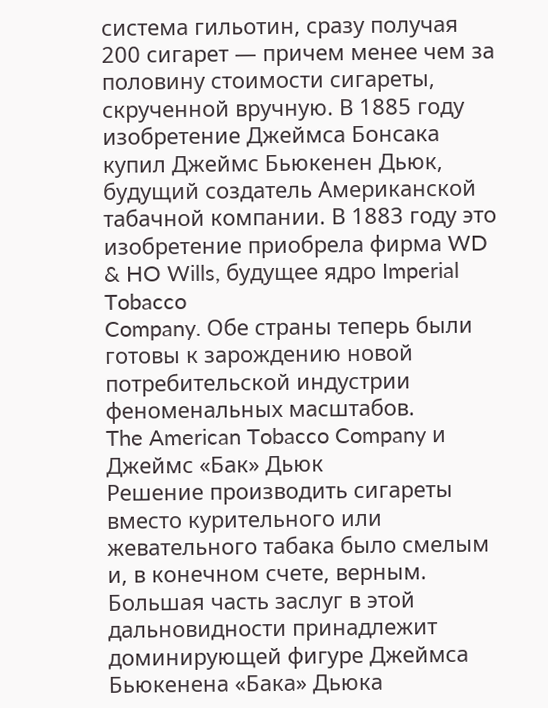система гильотин, сразу получая 200 сигарет — причем менее чем за половину стоимости сигареты, скрученной вручную. В 1885 году изобретение Джеймса Бонсака купил Джеймс Бьюкенен Дьюк, будущий создатель Американской табачной компании. В 1883 году это изобретение приобрела фирма WD & HO Wills, будущее ядро Imperial Tobacco
Company. Обе страны теперь были готовы к зарождению новой потребительской индустрии феноменальных масштабов.
The American Tobacco Company и Джеймс «Бак» Дьюк
Решение производить сигареты вместо курительного или жевательного табака было смелым и, в конечном счете, верным. Большая часть заслуг в этой дальновидности принадлежит доминирующей фигуре Джеймса Бьюкенена «Бака» Дьюка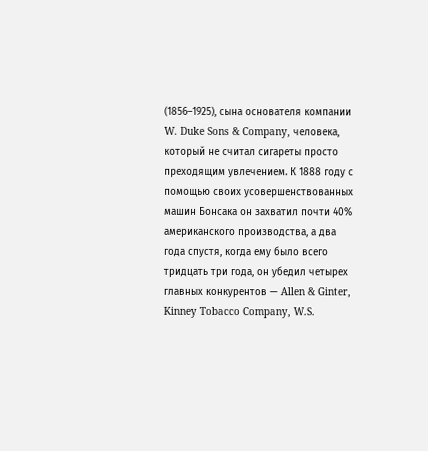(1856–1925), сына основателя компании W. Duke Sons & Company, человека, который не считал сигареты просто преходящим увлечением. К 1888 году с помощью своих усовершенствованных машин Бонсака он захватил почти 40% американского производства, а два года спустя, когда ему было всего тридцать три года, он убедил четырех главных конкурентов — Allen & Ginter, Kinney Tobacco Company, W.S.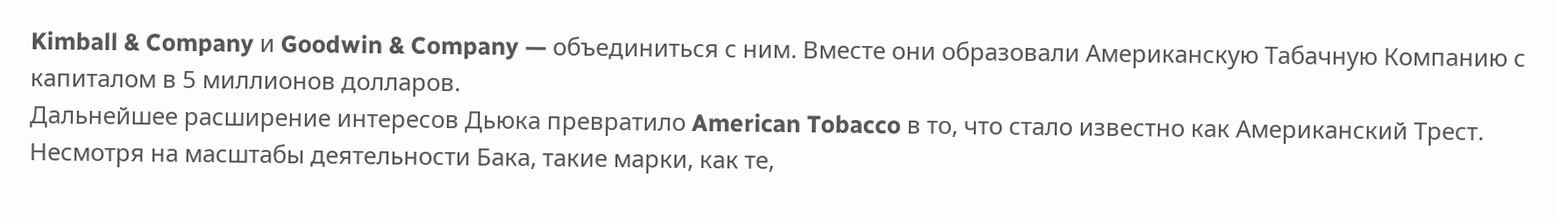Kimball & Company и Goodwin & Company — объединиться с ним. Вместе они образовали Американскую Табачную Компанию с капиталом в 5 миллионов долларов.
Дальнейшее расширение интересов Дьюка превратило American Tobacco в то, что стало известно как Американский Трест. Несмотря на масштабы деятельности Бака, такие марки, как те,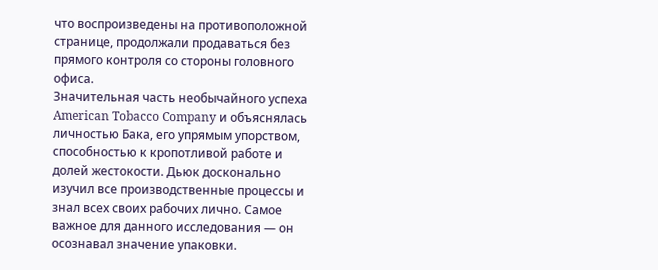что воспроизведены на противоположной странице, продолжали продаваться без прямого контроля со стороны головного офиса.
Значительная часть необычайного успеха American Tobacco Company и объяснялась личностью Бака, его упрямым упорством, способностью к кропотливой работе и долей жестокости. Дьюк досконально изучил все производственные процессы и знал всех своих рабочих лично. Самое важное для данного исследования — он осознавал значение упаковки.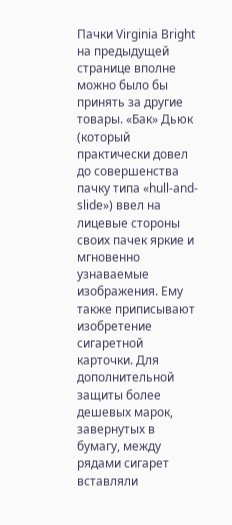Пачки Virginia Bright на предыдущей странице вполне можно было бы принять за другие товары. «Бак» Дьюк (который практически довел до совершенства пачку типа «hull-and-slide») ввел на лицевые стороны своих пачек яркие и мгновенно узнаваемые изображения. Ему также приписывают изобретение сигаретной карточки. Для дополнительной защиты более дешевых марок, завернутых в бумагу, между рядами сигарет вставляли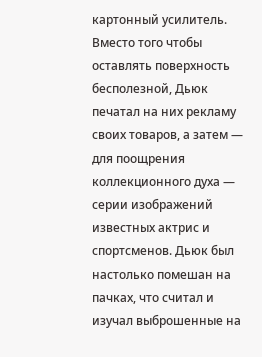картонный усилитель. Вместо того чтобы оставлять поверхность бесполезной, Дьюк печатал на них рекламу своих товаров, а затем — для поощрения коллекционного духа — серии изображений известных актрис и спортсменов. Дьюк был настолько помешан на пачках, что считал и изучал выброшенные на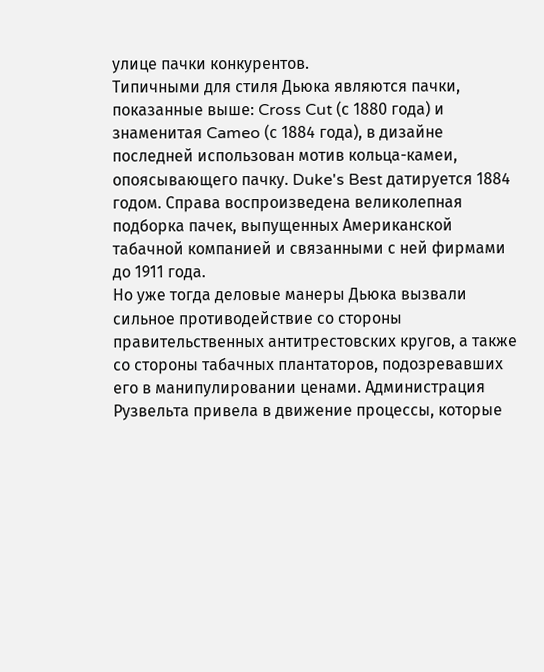улице пачки конкурентов.
Типичными для стиля Дьюка являются пачки, показанные выше: Cross Cut (с 1880 года) и знаменитая Cameo (с 1884 года), в дизайне последней использован мотив кольца-камеи, опоясывающего пачку. Duke's Best датируется 1884 годом. Справа воспроизведена великолепная подборка пачек, выпущенных Американской табачной компанией и связанными с ней фирмами до 1911 года.
Но уже тогда деловые манеры Дьюка вызвали сильное противодействие со стороны правительственных антитрестовских кругов, а также со стороны табачных плантаторов, подозревавших его в манипулировании ценами. Администрация Рузвельта привела в движение процессы, которые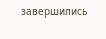завершились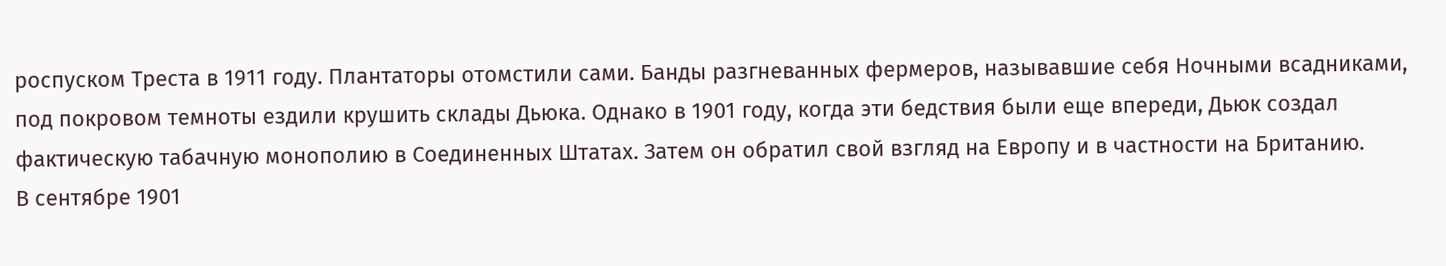роспуском Треста в 1911 году. Плантаторы отомстили сами. Банды разгневанных фермеров, называвшие себя Ночными всадниками, под покровом темноты ездили крушить склады Дьюка. Однако в 1901 году, когда эти бедствия были еще впереди, Дьюк создал фактическую табачную монополию в Соединенных Штатах. Затем он обратил свой взгляд на Европу и в частности на Британию.
В сентябре 1901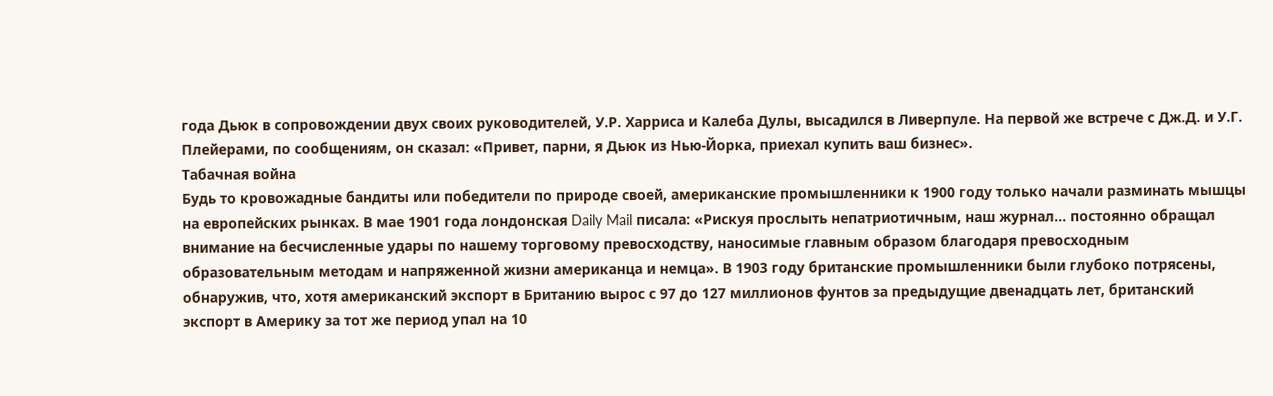года Дьюк в сопровождении двух своих руководителей, У.Р. Харриса и Калеба Дулы, высадился в Ливерпуле. На первой же встрече с Дж.Д. и У.Г. Плейерами, по сообщениям, он сказал: «Привет, парни, я Дьюк из Нью-Йорка, приехал купить ваш бизнес».
Табачная война
Будь то кровожадные бандиты или победители по природе своей, американские промышленники к 1900 году только начали разминать мышцы на европейских рынках. В мае 1901 года лондонская Daily Mail писала: «Рискуя прослыть непатриотичным, наш журнал… постоянно обращал внимание на бесчисленные удары по нашему торговому превосходству, наносимые главным образом благодаря превосходным образовательным методам и напряженной жизни американца и немца». В 1903 году британские промышленники были глубоко потрясены, обнаружив, что, хотя американский экспорт в Британию вырос с 97 до 127 миллионов фунтов за предыдущие двенадцать лет, британский экспорт в Америку за тот же период упал на 10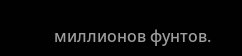миллионов фунтов.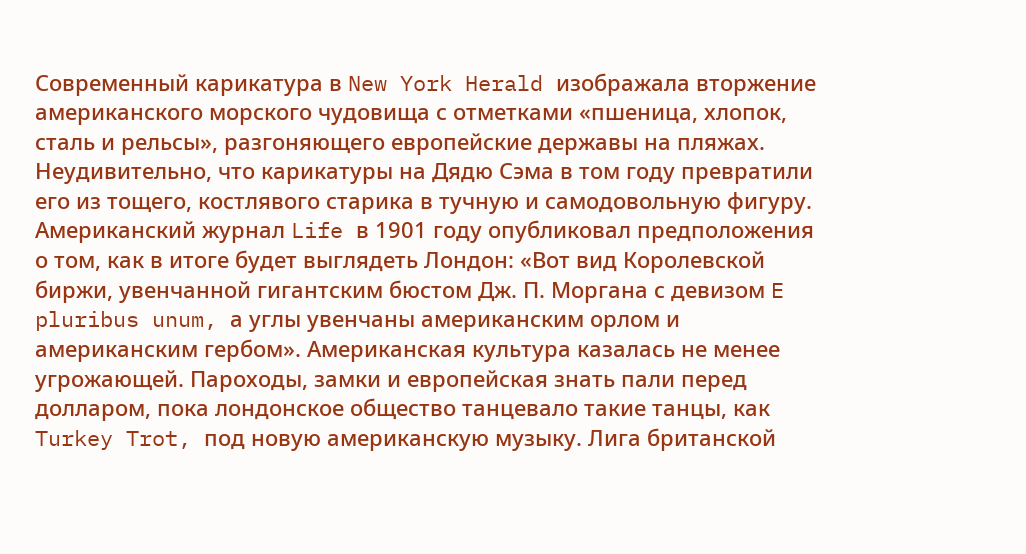Современный карикатура в New York Herald изображала вторжение американского морского чудовища с отметками «пшеница, хлопок, сталь и рельсы», разгоняющего европейские державы на пляжах. Неудивительно, что карикатуры на Дядю Сэма в том году превратили его из тощего, костлявого старика в тучную и самодовольную фигуру. Американский журнал Life в 1901 году опубликовал предположения о том, как в итоге будет выглядеть Лондон: «Вот вид Королевской биржи, увенчанной гигантским бюстом Дж. П. Моргана с девизом E pluribus unum, а углы увенчаны американским орлом и американским гербом». Американская культура казалась не менее угрожающей. Пароходы, замки и европейская знать пали перед долларом, пока лондонское общество танцевало такие танцы, как Turkey Trot, под новую американскую музыку. Лига британской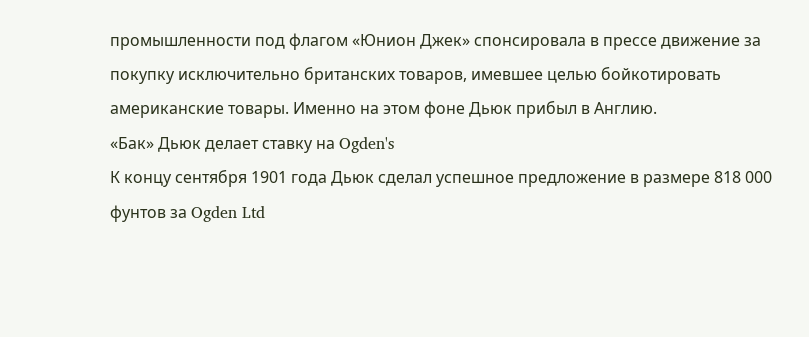промышленности под флагом «Юнион Джек» спонсировала в прессе движение за покупку исключительно британских товаров, имевшее целью бойкотировать американские товары. Именно на этом фоне Дьюк прибыл в Англию.
«Бак» Дьюк делает ставку на Ogden's
К концу сентября 1901 года Дьюк сделал успешное предложение в размере 818 000 фунтов за Ogden Ltd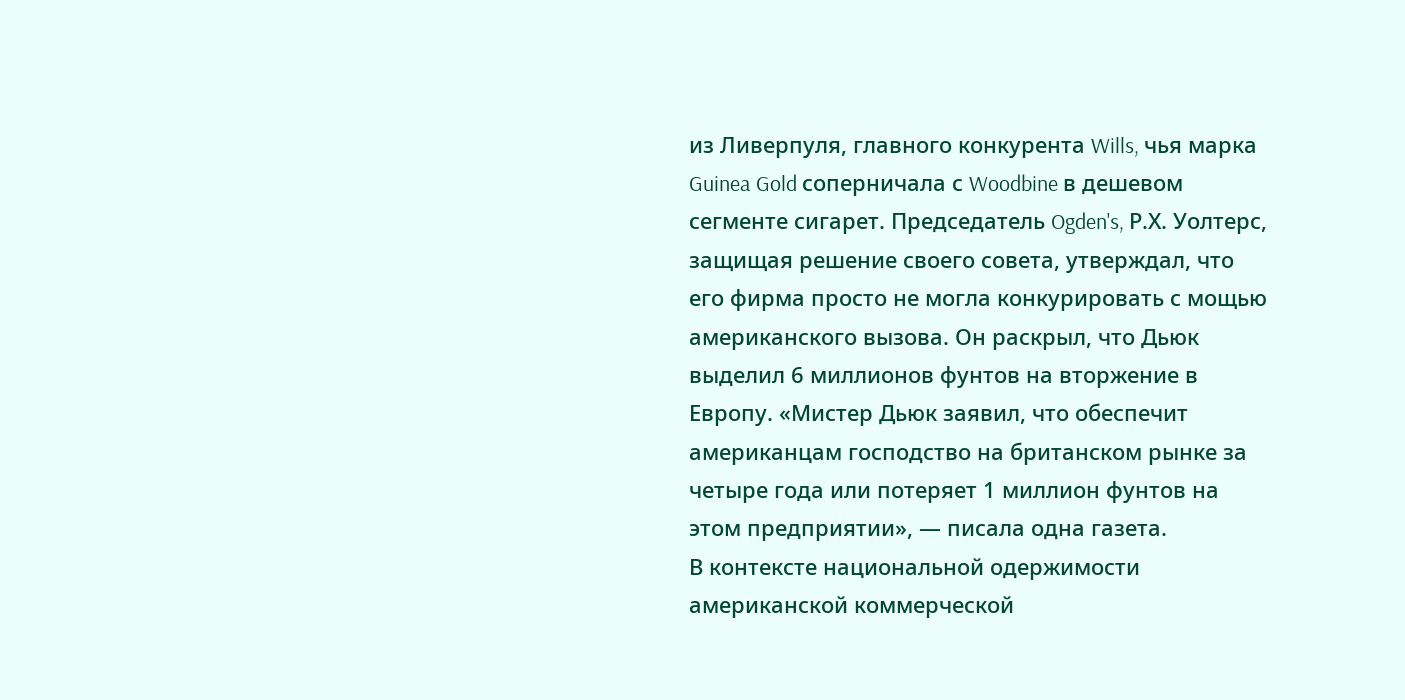из Ливерпуля, главного конкурента Wills, чья марка Guinea Gold соперничала с Woodbine в дешевом сегменте сигарет. Председатель Ogden's, Р.Х. Уолтерс, защищая решение своего совета, утверждал, что его фирма просто не могла конкурировать с мощью американского вызова. Он раскрыл, что Дьюк выделил 6 миллионов фунтов на вторжение в Европу. «Мистер Дьюк заявил, что обеспечит американцам господство на британском рынке за четыре года или потеряет 1 миллион фунтов на этом предприятии», — писала одна газета.
В контексте национальной одержимости американской коммерческой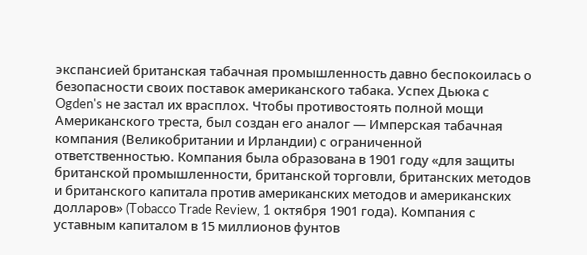экспансией британская табачная промышленность давно беспокоилась о безопасности своих поставок американского табака. Успех Дьюка с Ogden's не застал их врасплох. Чтобы противостоять полной мощи Американского треста, был создан его аналог — Имперская табачная компания (Великобритании и Ирландии) с ограниченной ответственностью. Компания была образована в 1901 году «для защиты британской промышленности, британской торговли, британских методов и британского капитала против американских методов и американских долларов» (Tobacco Trade Review, 1 октября 1901 года). Компания с уставным капиталом в 15 миллионов фунтов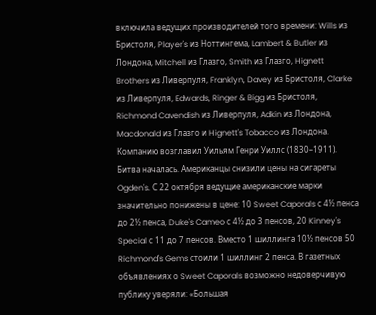включила ведущих производителей того времени: Wills из Бристоля, Player's из Ноттингема, Lambert & Butler из Лондона, Mitchell из Глазго, Smith из Глазго, Hignett Brothers из Ливерпуля, Franklyn, Davey из Бристоля, Clarke из Ливерпуля, Edwards, Ringer & Bigg из Бристоля, Richmond Cavendish из Ливерпуля, Adkin из Лондона, Macdonald из Глазго и Hignett's Tobacco из Лондона. Компанию возглавил Уильям Генри Уиллс (1830–1911).
Битва началась. Американцы снизили цены на сигареты Ogden's. С 22 октября ведущие американские марки значительно понижены в цене: 10 Sweet Caporals с 4½ пенса до 2½ пенса, Duke's Cameo с 4½ до 3 пенсов, 20 Kinney's Special с 11 до 7 пенсов. Вместо 1 шиллинга 10½ пенсов 50 Richmond's Gems стоили 1 шиллинг 2 пенса. В газетных объявлениях о Sweet Caporals возможно недоверчивую публику уверяли: «Большая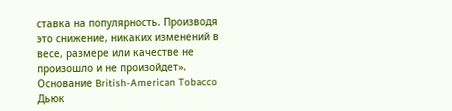ставка на популярность. Производя это снижение, никаких изменений в весе, размере или качестве не произошло и не произойдет».
Основание British-American Tobacco
Дьюк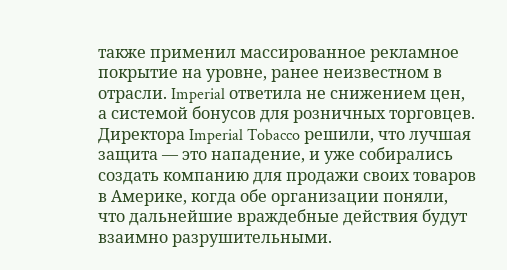также применил массированное рекламное покрытие на уровне, ранее неизвестном в отрасли. Imperial ответила не снижением цен, а системой бонусов для розничных торговцев. Директора Imperial Tobacco решили, что лучшая защита — это нападение, и уже собирались создать компанию для продажи своих товаров в Америке, когда обе организации поняли, что дальнейшие враждебные действия будут взаимно разрушительными.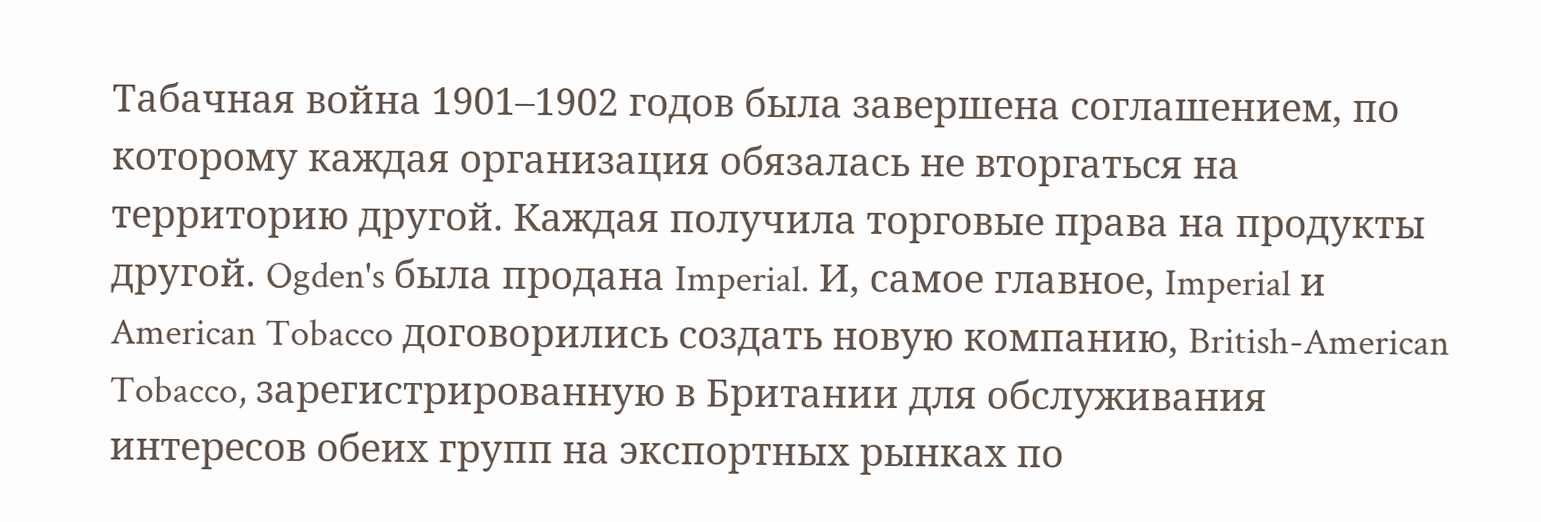Табачная война 1901–1902 годов была завершена соглашением, по которому каждая организация обязалась не вторгаться на территорию другой. Каждая получила торговые права на продукты другой. Ogden's была продана Imperial. И, самое главное, Imperial и American Tobacco договорились создать новую компанию, British-American Tobacco, зарегистрированную в Британии для обслуживания интересов обеих групп на экспортных рынках по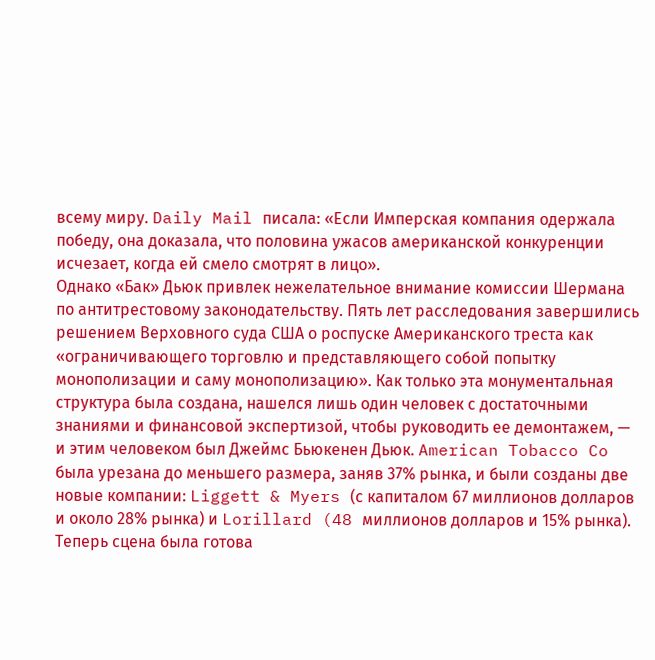всему миру. Daily Mail писала: «Если Имперская компания одержала победу, она доказала, что половина ужасов американской конкуренции исчезает, когда ей смело смотрят в лицо».
Однако «Бак» Дьюк привлек нежелательное внимание комиссии Шермана по антитрестовому законодательству. Пять лет расследования завершились решением Верховного суда США о роспуске Американского треста как «ограничивающего торговлю и представляющего собой попытку монополизации и саму монополизацию». Как только эта монументальная структура была создана, нашелся лишь один человек с достаточными знаниями и финансовой экспертизой, чтобы руководить ее демонтажем, — и этим человеком был Джеймс Бьюкенен Дьюк. American Tobacco Co была урезана до меньшего размера, заняв 37% рынка, и были созданы две новые компании: Liggett & Myers (с капиталом 67 миллионов долларов и около 28% рынка) и Lorillard (48 миллионов долларов и 15% рынка). Теперь сцена была готова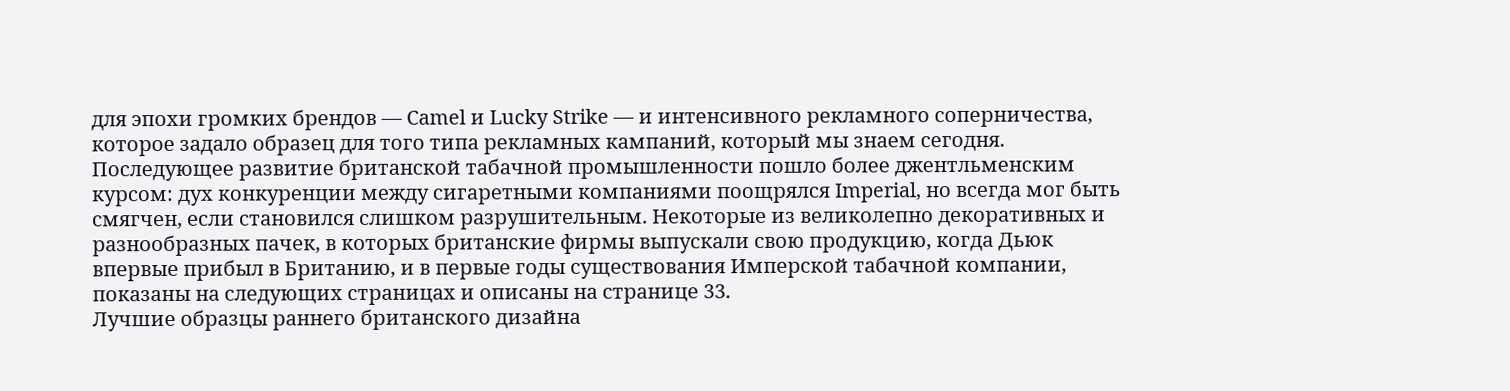для эпохи громких брендов — Camel и Lucky Strike — и интенсивного рекламного соперничества, которое задало образец для того типа рекламных кампаний, который мы знаем сегодня. Последующее развитие британской табачной промышленности пошло более джентльменским курсом: дух конкуренции между сигаретными компаниями поощрялся Imperial, но всегда мог быть смягчен, если становился слишком разрушительным. Некоторые из великолепно декоративных и разнообразных пачек, в которых британские фирмы выпускали свою продукцию, когда Дьюк впервые прибыл в Британию, и в первые годы существования Имперской табачной компании, показаны на следующих страницах и описаны на странице 33.
Лучшие образцы раннего британского дизайна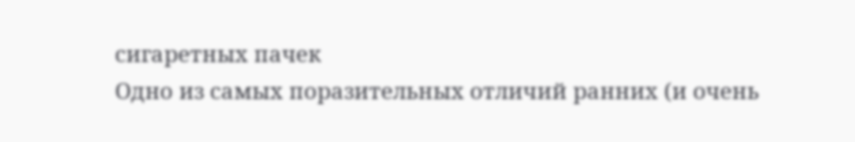сигаретных пачек
Одно из самых поразительных отличий ранних (и очень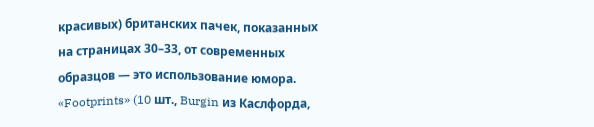красивых) британских пачек, показанных на страницах 30–33, от современных образцов — это использование юмора. «Footprints» (10 шт., Burgin из Каслфорда,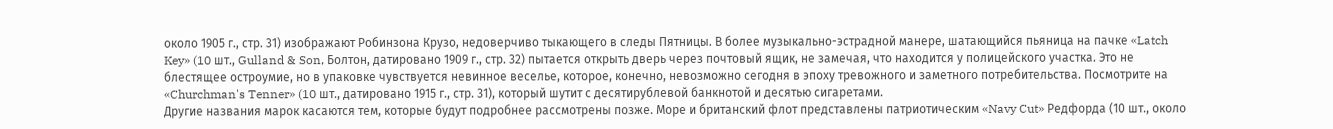около 1905 г., стр. 31) изображают Робинзона Крузо, недоверчиво тыкающего в следы Пятницы. В более музыкально-эстрадной манере, шатающийся пьяница на пачке «Latch Key» (10 шт., Gulland & Son, Болтон, датировано 1909 г., стр. 32) пытается открыть дверь через почтовый ящик, не замечая, что находится у полицейского участка. Это не блестящее остроумие, но в упаковке чувствуется невинное веселье, которое, конечно, невозможно сегодня в эпоху тревожного и заметного потребительства. Посмотрите на «Churchman's Tenner» (10 шт., датировано 1915 г., стр. 31), который шутит с десятирублевой банкнотой и десятью сигаретами.
Другие названия марок касаются тем, которые будут подробнее рассмотрены позже. Море и британский флот представлены патриотическим «Navy Cut» Редфорда (10 шт., около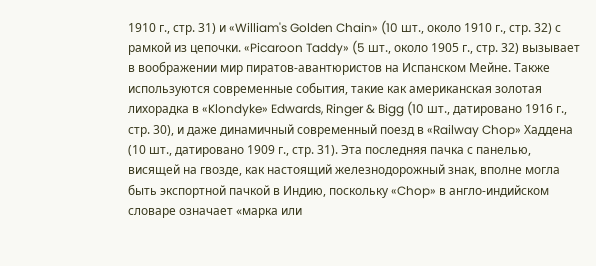1910 г., стр. 31) и «William's Golden Chain» (10 шт., около 1910 г., стр. 32) с рамкой из цепочки. «Picaroon Taddy» (5 шт., около 1905 г., стр. 32) вызывает в воображении мир пиратов-авантюристов на Испанском Мейне. Также используются современные события, такие как американская золотая лихорадка в «Klondyke» Edwards, Ringer & Bigg (10 шт., датировано 1916 г., стр. 30), и даже динамичный современный поезд в «Railway Chop» Хаддена (10 шт., датировано 1909 г., стр. 31). Эта последняя пачка с панелью, висящей на гвозде, как настоящий железнодорожный знак, вполне могла быть экспортной пачкой в Индию, поскольку «Chop» в англо-индийском словаре означает «марка или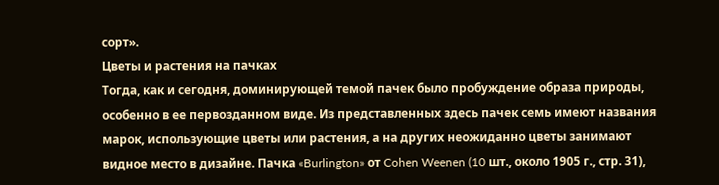сорт».
Цветы и растения на пачках
Тогда, как и сегодня, доминирующей темой пачек было пробуждение образа природы, особенно в ее первозданном виде. Из представленных здесь пачек семь имеют названия марок, использующие цветы или растения, а на других неожиданно цветы занимают видное место в дизайне. Пачка «Burlington» от Cohen Weenen (10 шт., около 1905 г., стр. 31),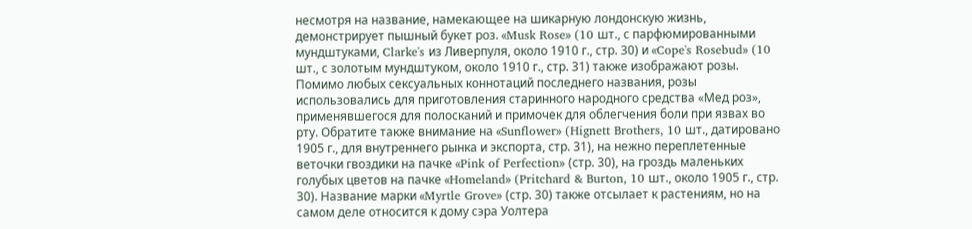несмотря на название, намекающее на шикарную лондонскую жизнь, демонстрирует пышный букет роз. «Musk Rose» (10 шт., с парфюмированными мундштуками, Clarke's из Ливерпуля, около 1910 г., стр. 30) и «Cope's Rosebud» (10 шт., с золотым мундштуком, около 1910 г., стр. 31) также изображают розы. Помимо любых сексуальных коннотаций последнего названия, розы использовались для приготовления старинного народного средства «Мед роз», применявшегося для полосканий и примочек для облегчения боли при язвах во рту. Обратите также внимание на «Sunflower» (Hignett Brothers, 10 шт., датировано 1905 г., для внутреннего рынка и экспорта, стр. 31), на нежно переплетенные веточки гвоздики на пачке «Pink of Perfection» (стр. 30), на гроздь маленьких голубых цветов на пачке «Homeland» (Pritchard & Burton, 10 шт., около 1905 г., стр. 30). Название марки «Myrtle Grove» (стр. 30) также отсылает к растениям, но на самом деле относится к дому сэра Уолтера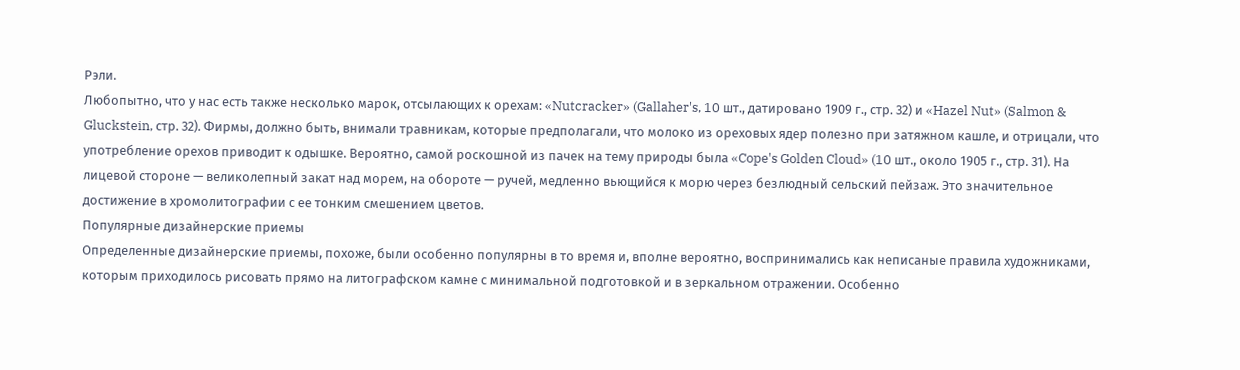Рэли.
Любопытно, что у нас есть также несколько марок, отсылающих к орехам: «Nutcracker» (Gallaher's, 10 шт., датировано 1909 г., стр. 32) и «Hazel Nut» (Salmon & Gluckstein, стр. 32). Фирмы, должно быть, внимали травникам, которые предполагали, что молоко из ореховых ядер полезно при затяжном кашле, и отрицали, что употребление орехов приводит к одышке. Вероятно, самой роскошной из пачек на тему природы была «Cope's Golden Cloud» (10 шт., около 1905 г., стр. 31). На лицевой стороне — великолепный закат над морем, на обороте — ручей, медленно вьющийся к морю через безлюдный сельский пейзаж. Это значительное достижение в хромолитографии с ее тонким смешением цветов.
Популярные дизайнерские приемы
Определенные дизайнерские приемы, похоже, были особенно популярны в то время и, вполне вероятно, воспринимались как неписаные правила художниками, которым приходилось рисовать прямо на литографском камне с минимальной подготовкой и в зеркальном отражении. Особенно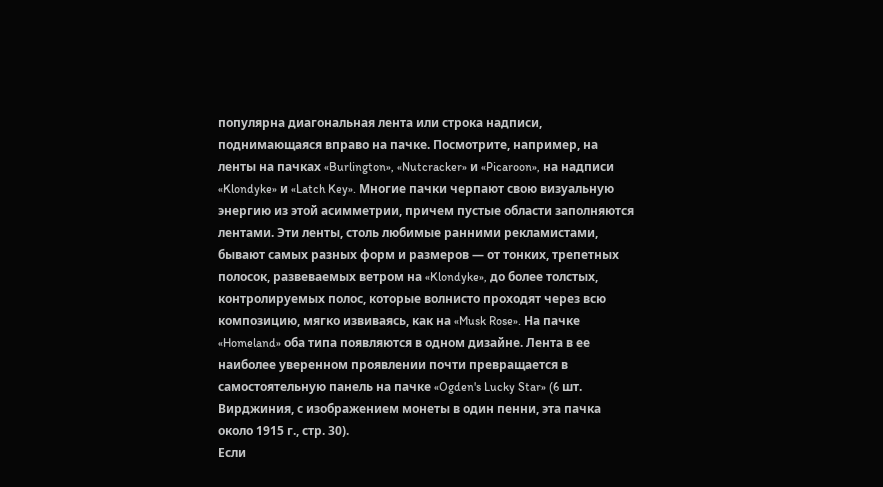популярна диагональная лента или строка надписи, поднимающаяся вправо на пачке. Посмотрите, например, на ленты на пачках «Burlington», «Nutcracker» и «Picaroon», на надписи «Klondyke» и «Latch Key». Многие пачки черпают свою визуальную энергию из этой асимметрии, причем пустые области заполняются лентами. Эти ленты, столь любимые ранними рекламистами, бывают самых разных форм и размеров — от тонких, трепетных полосок, развеваемых ветром на «Klondyke», до более толстых, контролируемых полос, которые волнисто проходят через всю композицию, мягко извиваясь, как на «Musk Rose». На пачке «Homeland» оба типа появляются в одном дизайне. Лента в ее наиболее уверенном проявлении почти превращается в самостоятельную панель на пачке «Ogden's Lucky Star» (6 шт. Вирджиния, с изображением монеты в один пенни, эта пачка около 1915 г., стр. 30).
Если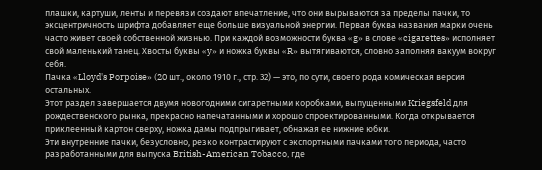плашки, картуши, ленты и перевязи создают впечатление, что они вырываются за пределы пачки, то эксцентричность шрифта добавляет еще больше визуальной энергии. Первая буква названия марки очень часто живет своей собственной жизнью. При каждой возможности буква «g» в слове «cigarettes» исполняет свой маленький танец. Хвосты буквы «y» и ножка буквы «R» вытягиваются, словно заполняя вакуум вокруг себя.
Пачка «Lloyd's Porpoise» (20 шт., около 1910 г., стр. 32) — это, по сути, своего рода комическая версия остальных.
Этот раздел завершается двумя новогодними сигаретными коробками, выпущенными Kriegsfeld для рождественского рынка, прекрасно напечатанными и хорошо спроектированными. Когда открывается приклеенный картон сверху, ножка дамы подпрыгивает, обнажая ее нижние юбки.
Эти внутренние пачки, безусловно, резко контрастируют с экспортными пачками того периода, часто разработанными для выпуска British-American Tobacco, где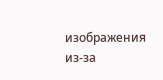изображения из-за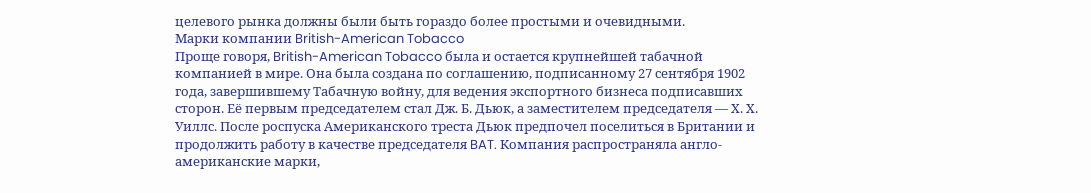целевого рынка должны были быть гораздо более простыми и очевидными.
Марки компании British-American Tobacco
Проще говоря, British-American Tobacco была и остается крупнейшей табачной компанией в мире. Она была создана по соглашению, подписанному 27 сентября 1902 года, завершившему Табачную войну, для ведения экспортного бизнеса подписавших сторон. Её первым председателем стал Дж. Б. Дьюк, а заместителем председателя — Х. Х. Уиллс. После роспуска Американского треста Дьюк предпочел поселиться в Британии и продолжить работу в качестве председателя BAT. Компания распространяла англо-американские марки,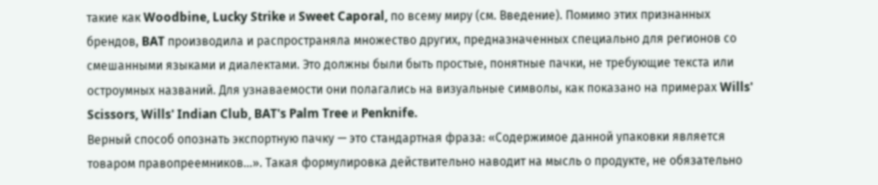такие как Woodbine, Lucky Strike и Sweet Caporal, по всему миру (см. Введение). Помимо этих признанных брендов, BAT производила и распространяла множество других, предназначенных специально для регионов со смешанными языками и диалектами. Это должны были быть простые, понятные пачки, не требующие текста или остроумных названий. Для узнаваемости они полагались на визуальные символы, как показано на примерах Wills' Scissors, Wills' Indian Club, BAT's Palm Tree и Penknife.
Верный способ опознать экспортную пачку — это стандартная фраза: «Содержимое данной упаковки является товаром правопреемников...». Такая формулировка действительно наводит на мысль о продукте, не обязательно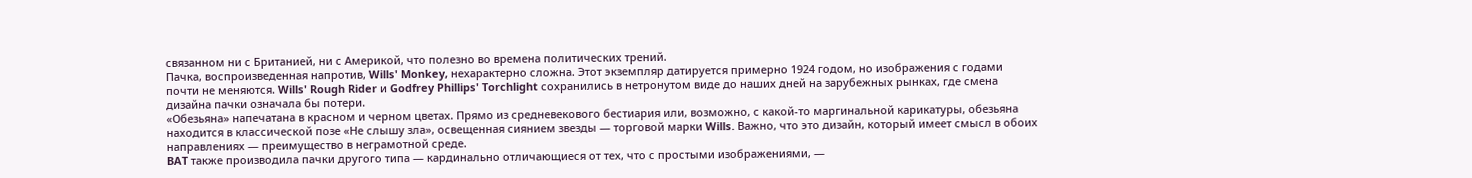связанном ни с Британией, ни с Америкой, что полезно во времена политических трений.
Пачка, воспроизведенная напротив, Wills' Monkey, нехарактерно сложна. Этот экземпляр датируется примерно 1924 годом, но изображения с годами почти не меняются. Wills' Rough Rider и Godfrey Phillips' Torchlight сохранились в нетронутом виде до наших дней на зарубежных рынках, где смена дизайна пачки означала бы потери.
«Обезьяна» напечатана в красном и черном цветах. Прямо из средневекового бестиария или, возможно, с какой-то маргинальной карикатуры, обезьяна находится в классической позе «Не слышу зла», освещенная сиянием звезды — торговой марки Wills. Важно, что это дизайн, который имеет смысл в обоих направлениях — преимущество в неграмотной среде.
BAT также производила пачки другого типа — кардинально отличающиеся от тех, что с простыми изображениями, —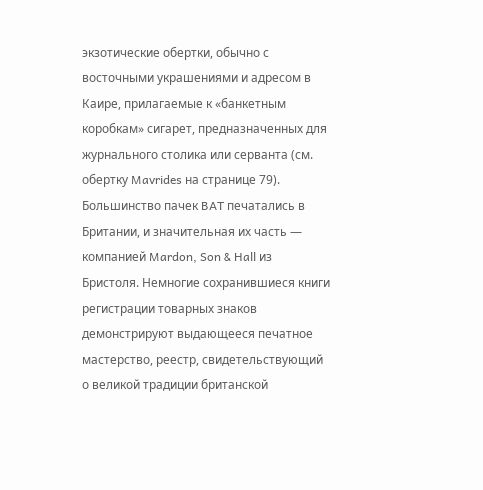экзотические обертки, обычно с восточными украшениями и адресом в Каире, прилагаемые к «банкетным коробкам» сигарет, предназначенных для журнального столика или серванта (см. обертку Mavrides на странице 79).
Большинство пачек BAT печатались в Британии, и значительная их часть — компанией Mardon, Son & Hall из Бристоля. Немногие сохранившиеся книги регистрации товарных знаков демонстрируют выдающееся печатное мастерство, реестр, свидетельствующий о великой традиции британской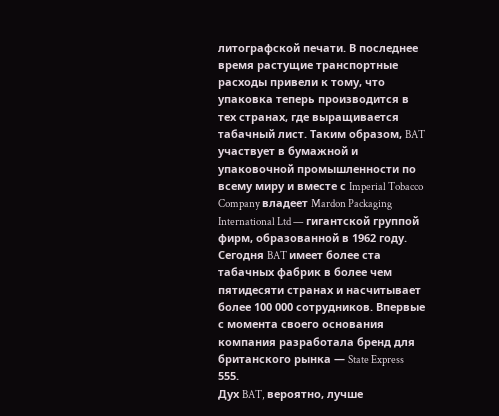литографской печати. В последнее время растущие транспортные расходы привели к тому, что упаковка теперь производится в тех странах, где выращивается табачный лист. Таким образом, BAT участвует в бумажной и упаковочной промышленности по всему миру и вместе с Imperial Tobacco Company владеет Mardon Packaging International Ltd — гигантской группой фирм, образованной в 1962 году.
Сегодня BAT имеет более ста табачных фабрик в более чем пятидесяти странах и насчитывает более 100 000 сотрудников. Впервые с момента своего основания компания разработала бренд для британского рынка — State Express 555.
Дух BAT, вероятно, лучше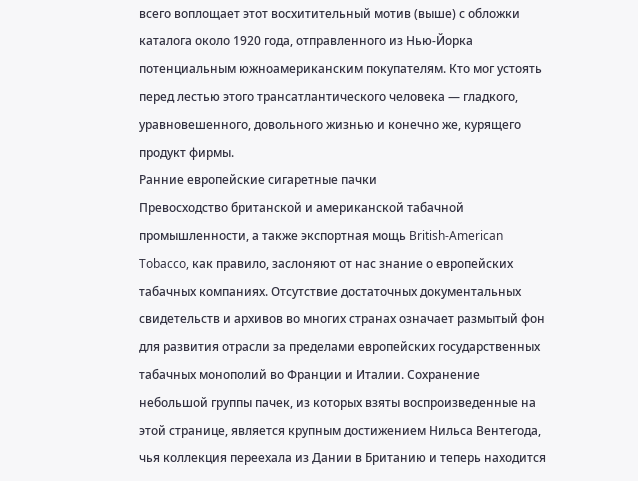всего воплощает этот восхитительный мотив (выше) с обложки каталога около 1920 года, отправленного из Нью-Йорка потенциальным южноамериканским покупателям. Кто мог устоять перед лестью этого трансатлантического человека — гладкого, уравновешенного, довольного жизнью и конечно же, курящего продукт фирмы.
Ранние европейские сигаретные пачки
Превосходство британской и американской табачной промышленности, а также экспортная мощь British-American Tobacco, как правило, заслоняют от нас знание о европейских табачных компаниях. Отсутствие достаточных документальных свидетельств и архивов во многих странах означает размытый фон для развития отрасли за пределами европейских государственных табачных монополий во Франции и Италии. Сохранение небольшой группы пачек, из которых взяты воспроизведенные на этой странице, является крупным достижением Нильса Вентегода, чья коллекция переехала из Дании в Британию и теперь находится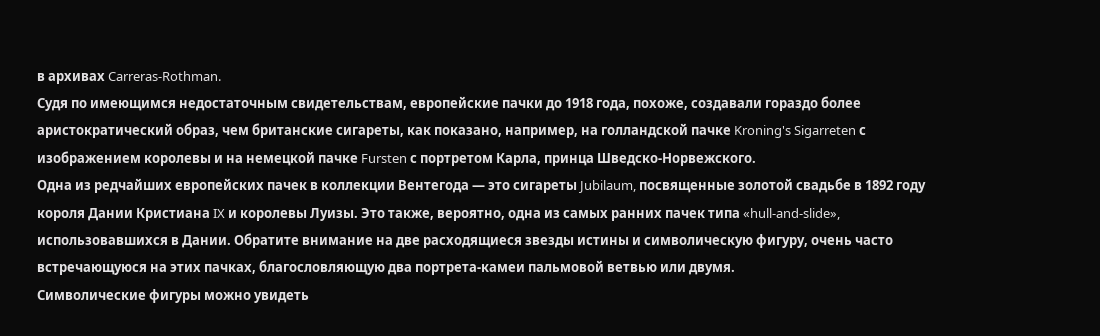в архивах Carreras-Rothman.
Судя по имеющимся недостаточным свидетельствам, европейские пачки до 1918 года, похоже, создавали гораздо более аристократический образ, чем британские сигареты, как показано, например, на голландской пачке Kroning's Sigarreten с изображением королевы и на немецкой пачке Fursten с портретом Карла, принца Шведско-Норвежского.
Одна из редчайших европейских пачек в коллекции Вентегода — это сигареты Jubilaum, посвященные золотой свадьбе в 1892 году короля Дании Кристиана IX и королевы Луизы. Это также, вероятно, одна из самых ранних пачек типа «hull-and-slide», использовавшихся в Дании. Обратите внимание на две расходящиеся звезды истины и символическую фигуру, очень часто встречающуюся на этих пачках, благословляющую два портрета-камеи пальмовой ветвью или двумя.
Символические фигуры можно увидеть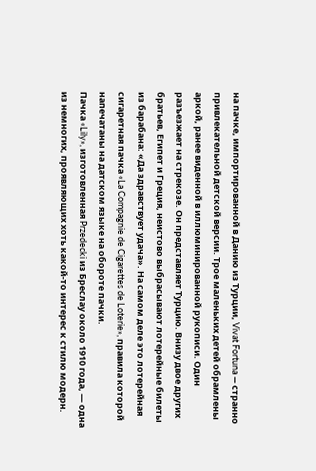на пачке, импортированной в Данию из Турции, Vivat Fortuna — странно привлекательной детской версии. Трое маленьких детей обрамлены аркой, ранее виденной в иллюминированной рукописи. Один разъезжает на стрекозе. Он представляет Турцию. Внизу двое других братьев, Египет и Греция, неистово выбрасывают лотерейные билеты из барабана: «Да здравствует удача». На самом деле это лотерейная сигаретная пачка «La Compagnie de Cigarettes de Loterie», правила которой напечатаны на датском языке на обороте пачки.
Пачка «Lily», изготовленная Przedecki из Бреслау около 1910 года, — одна из немногих, проявляющих хоть какой-то интерес к стилю модерн.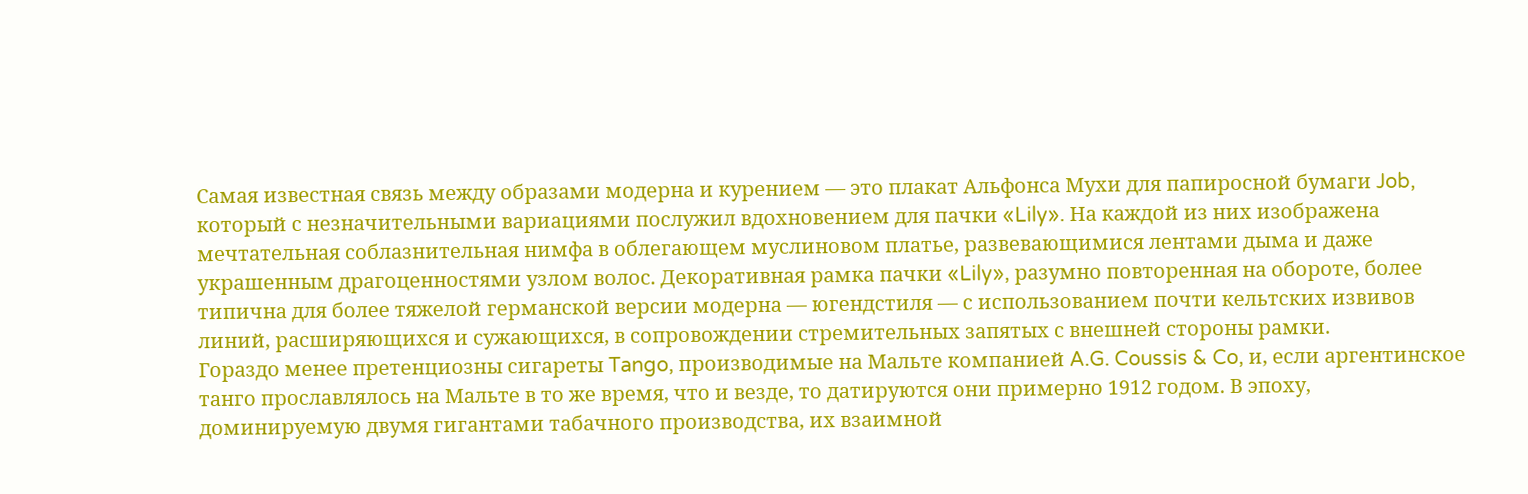Самая известная связь между образами модерна и курением — это плакат Альфонса Мухи для папиросной бумаги Job, который с незначительными вариациями послужил вдохновением для пачки «Lily». На каждой из них изображена мечтательная соблазнительная нимфа в облегающем муслиновом платье, развевающимися лентами дыма и даже украшенным драгоценностями узлом волос. Декоративная рамка пачки «Lily», разумно повторенная на обороте, более типична для более тяжелой германской версии модерна — югендстиля — с использованием почти кельтских извивов линий, расширяющихся и сужающихся, в сопровождении стремительных запятых с внешней стороны рамки.
Гораздо менее претенциозны сигареты Tango, производимые на Мальте компанией A.G. Coussis & Co, и, если аргентинское танго прославлялось на Мальте в то же время, что и везде, то датируются они примерно 1912 годом. В эпоху, доминируемую двумя гигантами табачного производства, их взаимной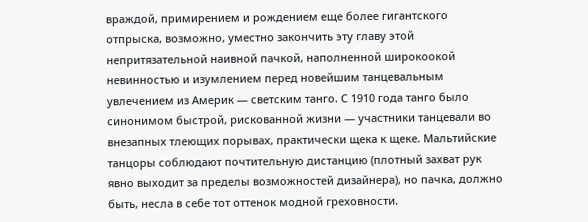враждой, примирением и рождением еще более гигантского отпрыска, возможно, уместно закончить эту главу этой непритязательной наивной пачкой, наполненной широкоокой невинностью и изумлением перед новейшим танцевальным увлечением из Америк — светским танго. С 1910 года танго было синонимом быстрой, рискованной жизни — участники танцевали во внезапных тлеющих порывах, практически щека к щеке. Мальтийские танцоры соблюдают почтительную дистанцию (плотный захват рук явно выходит за пределы возможностей дизайнера), но пачка, должно быть, несла в себе тот оттенок модной греховности.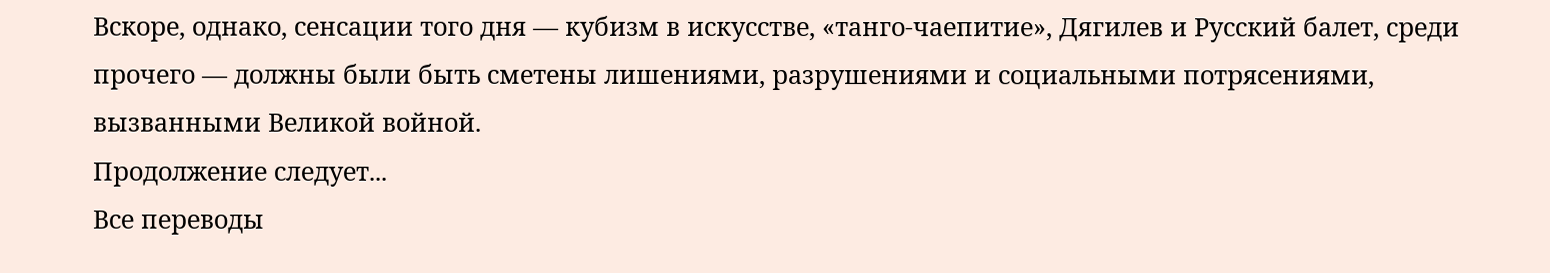Вскоре, однако, сенсации того дня — кубизм в искусстве, «танго-чаепитие», Дягилев и Русский балет, среди прочего — должны были быть сметены лишениями, разрушениями и социальными потрясениями, вызванными Великой войной.
Продолжение следует...
Все переводы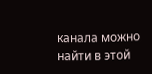канала можно найти в этой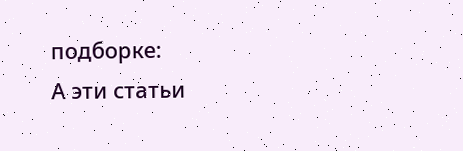подборке:
А эти статьи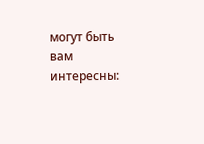могут быть вам интересны: